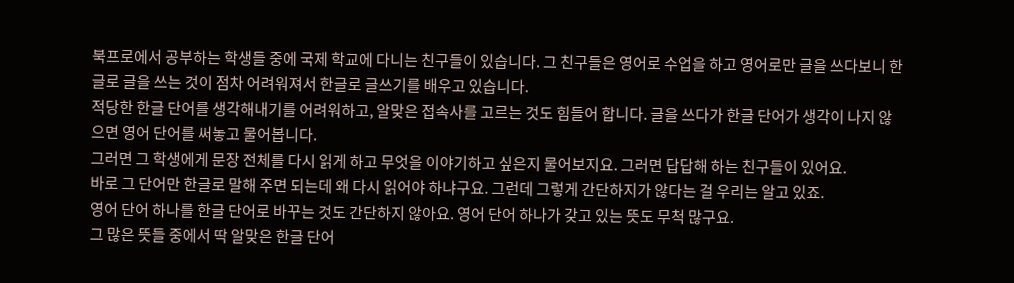북프로에서 공부하는 학생들 중에 국제 학교에 다니는 친구들이 있습니다. 그 친구들은 영어로 수업을 하고 영어로만 글을 쓰다보니 한글로 글을 쓰는 것이 점차 어려워져서 한글로 글쓰기를 배우고 있습니다.
적당한 한글 단어를 생각해내기를 어려워하고, 알맞은 접속사를 고르는 것도 힘들어 합니다. 글을 쓰다가 한글 단어가 생각이 나지 않으면 영어 단어를 써놓고 물어봅니다.
그러면 그 학생에게 문장 전체를 다시 읽게 하고 무엇을 이야기하고 싶은지 물어보지요. 그러면 답답해 하는 친구들이 있어요.
바로 그 단어만 한글로 말해 주면 되는데 왜 다시 읽어야 하냐구요. 그런데 그렇게 간단하지가 않다는 걸 우리는 알고 있죠.
영어 단어 하나를 한글 단어로 바꾸는 것도 간단하지 않아요. 영어 단어 하나가 갖고 있는 뜻도 무척 많구요.
그 많은 뜻들 중에서 딱 알맞은 한글 단어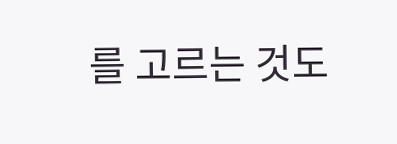를 고르는 것도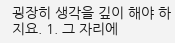굉장히 생각을 깊이 해야 하지요. 1. 그 자리에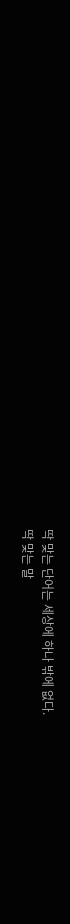딱 맞는 단어는 세상에 하나 밖에 없다.
딱 맞는 말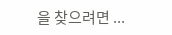을 찾으려면 ...